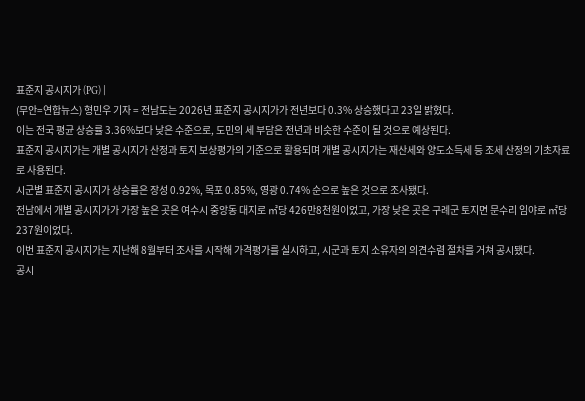표준지 공시지가 (PG) |
(무안=연합뉴스) 형민우 기자 = 전남도는 2026년 표준지 공시지가가 전년보다 0.3% 상승했다고 23일 밝혔다.
이는 전국 평균 상승률 3.36%보다 낮은 수준으로, 도민의 세 부담은 전년과 비슷한 수준이 될 것으로 예상된다.
표준지 공시지가는 개별 공시지가 산정과 토지 보상평가의 기준으로 활용되며 개별 공시지가는 재산세와 양도소득세 등 조세 산정의 기초자료로 사용된다.
시군별 표준지 공시지가 상승률은 장성 0.92%, 목포 0.85%, 영광 0.74% 순으로 높은 것으로 조사됐다.
전남에서 개별 공시지가가 가장 높은 곳은 여수시 중앙동 대지로 ㎡당 426만8천원이었고, 가장 낮은 곳은 구례군 토지면 문수리 임야로 ㎡당 237원이었다.
이번 표준지 공시지가는 지난해 8월부터 조사를 시작해 가격평가를 실시하고, 시군과 토지 소유자의 의견수렴 절차를 거쳐 공시됐다.
공시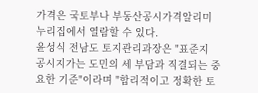가격은 국토부나 부동산공시가격알리미 누리집에서 열람할 수 있다.
윤성식 전남도 토지관리과장은 "표준지 공시지가는 도민의 세 부담과 직결되는 중요한 기준"이라며 "합리적이고 정확한 토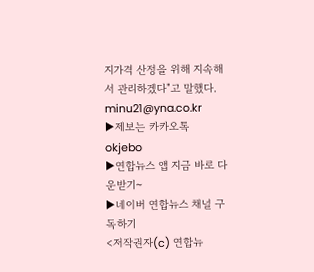지가격 산정을 위해 지속해서 관리하겠다"고 말했다.
minu21@yna.co.kr
▶제보는 카카오톡 okjebo
▶연합뉴스 앱 지금 바로 다운받기~
▶네이버 연합뉴스 채널 구독하기
<저작권자(c) 연합뉴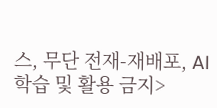스, 무단 전재-재배포, AI 학습 및 활용 금지>